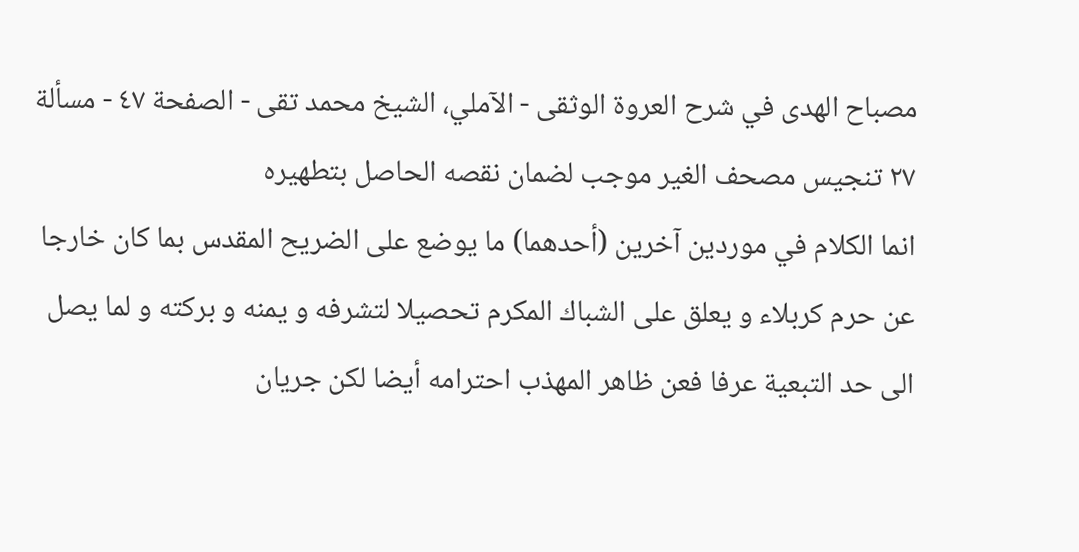مصباح الهدى في شرح العروة الوثقى - الآملي، الشيخ محمد تقى - الصفحة ٤٧ - مسألة ٢٧ تنجيس مصحف الغير موجب لضمان نقصه الحاصل بتطهيره
انما الكلام في موردين آخرين (أحدهما) ما يوضع على الضريح المقدس بما كان خارجا عن حرم كربلاء و يعلق على الشباك المكرم تحصيلا لتشرفه و يمنه و بركته و لما يصل الى حد التبعية عرفا فعن ظاهر المهذب احترامه أيضا لكن جريان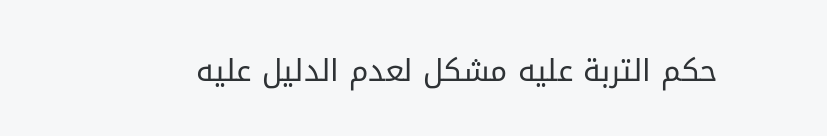حكم التربة عليه مشكل لعدم الدليل عليه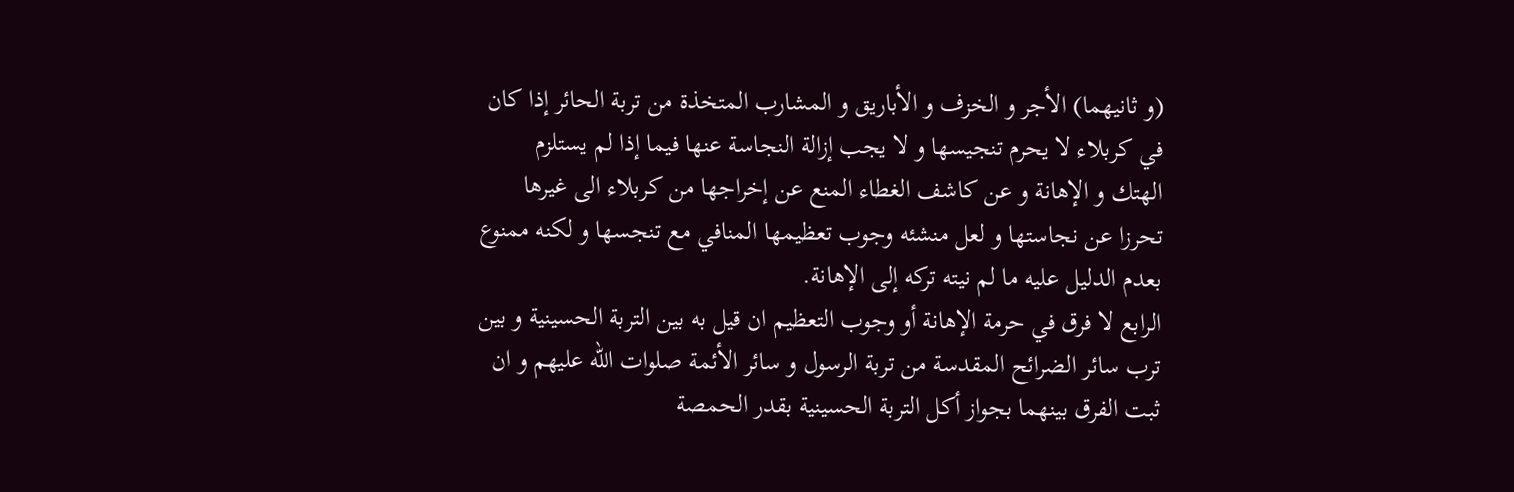(و ثانيهما) الأجر و الخزف و الأباريق و المشارب المتخذة من تربة الحائر إذا كان في كربلاء لا يحرم تنجيسها و لا يجب إزالة النجاسة عنها فيما إذا لم يستلزم الهتك و الإهانة و عن كاشف الغطاء المنع عن إخراجها من كربلاء الى غيرها تحرزا عن نجاستها و لعل منشئه وجوب تعظيمها المنافي مع تنجسها و لكنه ممنوع بعدم الدليل عليه ما لم نيته تركه إلى الإهانة.
الرابع لا فرق في حرمة الإهانة أو وجوب التعظيم ان قيل به بين التربة الحسينية و بين ترب سائر الضرائح المقدسة من تربة الرسول و سائر الأئمة صلوات اللّه عليهم و ان ثبت الفرق بينهما بجواز أكل التربة الحسينية بقدر الحمصة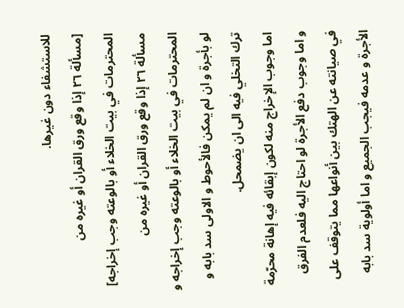للاستشفاء دون غيرها.
[مسألة ٢٦ إذا وقع ورق القران أو غيره من المحترمات في بيت الخلاء أو بالوعته وجب إخراجه]
مسألة ٢٦ إذا وقع ورق القران أو غيره من المحترمات في بيت الخلاء أو بالوعته وجب إخراجه و لو بأجرة و ان لم يمكن فالأحوط و الاولى سد بابه و ترك التخلي فيه الى ان يضمحل.
اما وجوب الإخراج منه لكون إبقائه فيه إهانة محرّمة و اما وجوب دفع الأجرة لو احتاج اليه فلعدم الفرق في صيانته عن الهتك بين أنواعها مما يتوقف على الأجرة و عدمه فيجب الجميع و اما أولوية سد بابه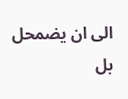الى ان يضمحل بل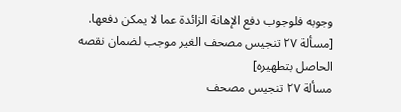وجوبه فلوجوب دفع الإهانة الزائدة عما لا يمكن دفعها.
[مسألة ٢٧ تنجيس مصحف الغير موجب لضمان نقصه الحاصل بتطهيره]
مسألة ٢٧ تنجيس مصحف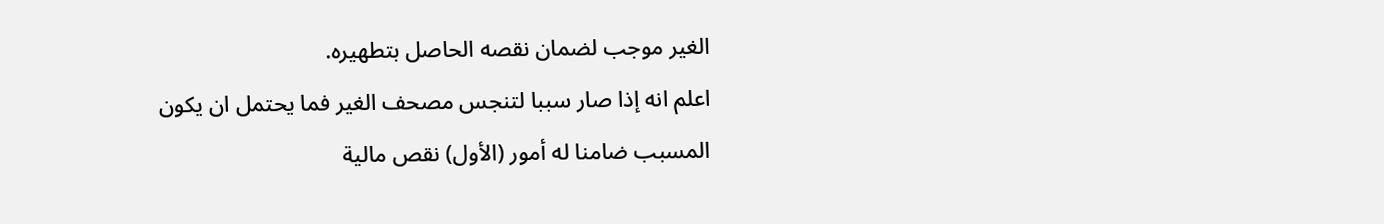الغير موجب لضمان نقصه الحاصل بتطهيره.
اعلم انه إذا صار سببا لتنجس مصحف الغير فما يحتمل ان يكون المسبب ضامنا له أمور (الأول) نقص مالية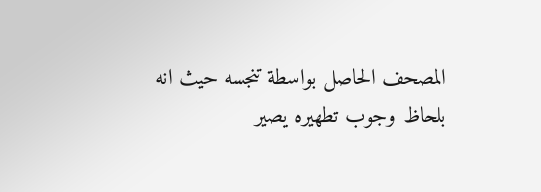المصحف الحاصل بواسطة تنجسه حيث انه بلحاظ وجوب تطهيره يصير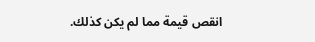انقص قيمة مما لم يكن كذلك.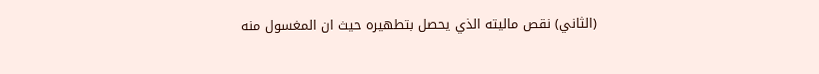(الثاني) نقص ماليته الذي يحصل بتطهيره حيث ان المغسول منه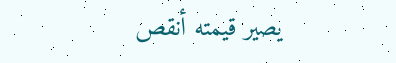يصير قيمته أنقص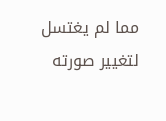مما لم يغتسل لتغيير صورته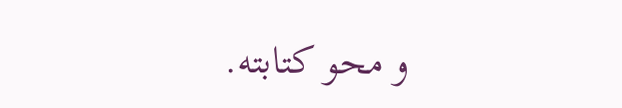و محو كتابته.